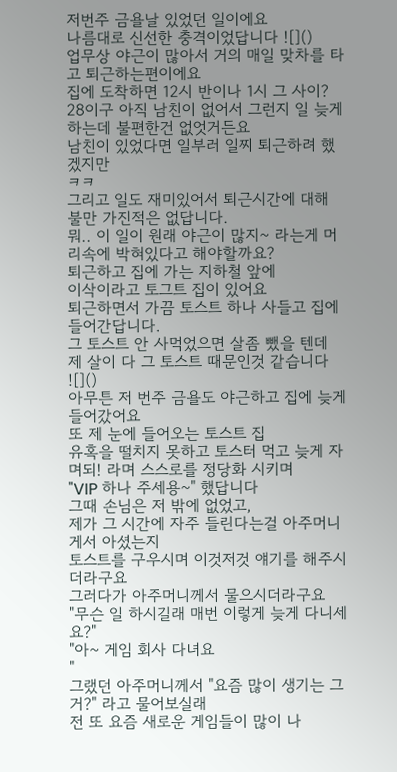저번주 금욜날 있었던 일이에요
나름대로 신선한 충격이었답니다 ![]()
업무상 야근이 많아서 거의 매일 맞차를 타고 퇴근하는편이에요
집에 도착하면 12시 반이나 1시 그 사이?
28이구 아직 남친이 없어서 그런지 일 늦게 하는데 불편한건 없엇거든요
남친이 있었다면 일부러 일찌 퇴근하려 했겠지만
ㅋㅋ
그리고 일도 재미있어서 퇴근시간에 대해 불만 가진적은 없답니다.
뭐.. 이 일이 원래 야근이 많지~ 라는게 머리속에 박혀있다고 해야할까요?
퇴근하고 집에 가는 지하철 앞에
이삭이라고 토그트 집이 있어요
퇴근하면서 가끔 토스트 하나 사들고 집에 들어간답니다.
그 토스트 안 사먹었으면 살좀 뺐을 텐데
제 살이 다 그 토스트 때문인것 같습니다 ![]()
아무튼 저 번주 금욜도 야근하고 집에 늦게 들어갔어요
또 제 눈에 들어오는 토스트 집
유혹을 떨치지 못하고 토스터 먹고 늦게 자며되! 라며 스스로를 정당화 시키며
"VIP 하나 주세용~" 했답니다
그때 손님은 저 밖에 없었고,
제가 그 시간에 자주 들린다는걸 아주머니게서 아셨는지
토스트를 구우시며 이것저것 얘기를 해주시더라구요
그러다가 아주머니께서 물으시더라구요
"무슨 일 하시길래 매번 이렇게 늦게 다니세요?"
"아~ 게임 회사 다녀요
"
그랬던 아주머니께서 "요즘 많이 생기는 그거?" 라고 물어보실래
전 또 요즘 새로운 게임들이 많이 나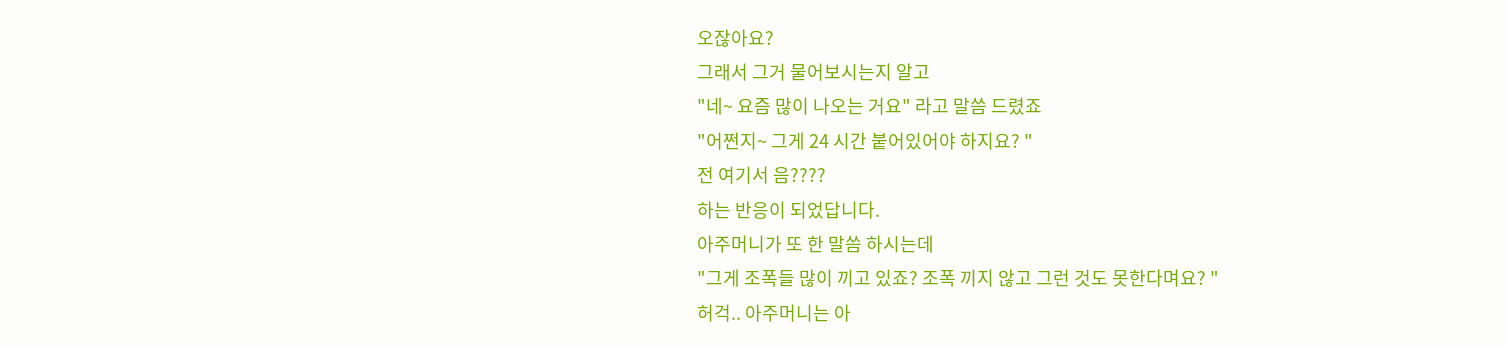오잖아요?
그래서 그거 물어보시는지 알고
"네~ 요즘 많이 나오는 거요" 라고 말씀 드렸죠
"어쩐지~ 그게 24 시간 붙어있어야 하지요? "
전 여기서 음????
하는 반응이 되었답니다.
아주머니가 또 한 말씀 하시는데
"그게 조폭들 많이 끼고 있죠? 조폭 끼지 않고 그런 것도 못한다며요? "
허걱.. 아주머니는 아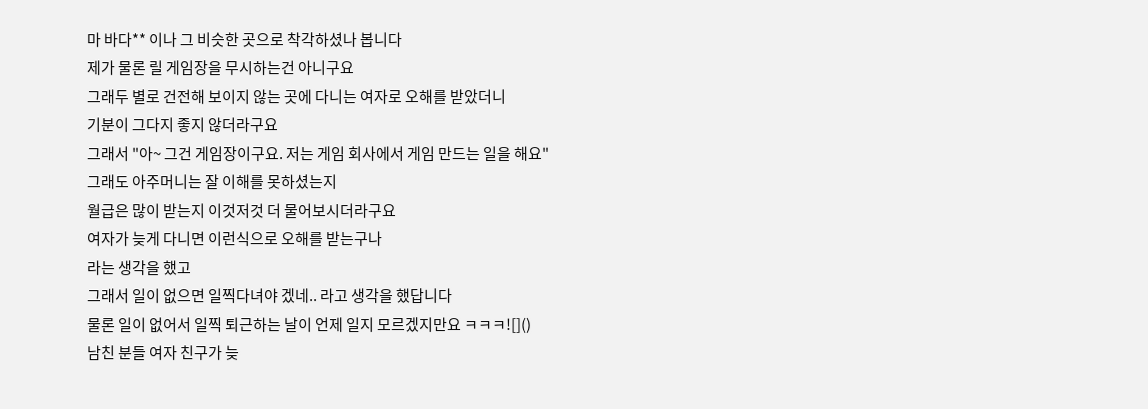마 바다** 이나 그 비슷한 곳으로 착각하셨나 봅니다
제가 물론 릴 게임장을 무시하는건 아니구요
그래두 별로 건전해 보이지 않는 곳에 다니는 여자로 오해를 받았더니
기분이 그다지 좋지 않더라구요
그래서 "아~ 그건 게임장이구요. 저는 게임 회사에서 게임 만드는 일을 해요"
그래도 아주머니는 잘 이해를 못하셨는지
월급은 많이 받는지 이것저것 더 물어보시더라구요
여자가 늦게 다니면 이런식으로 오해를 받는구나
라는 생각을 했고
그래서 일이 없으면 일찍다녀야 겠네.. 라고 생각을 했답니다
물론 일이 없어서 일찍 퇴근하는 날이 언제 일지 모르겠지만요 ㅋㅋㅋ![]()
남친 분들 여자 친구가 늦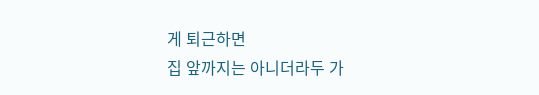게 퇴근하면
집 앞까지는 아니더라두 가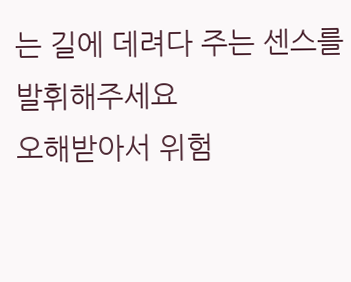는 길에 데려다 주는 센스를 발휘해주세요
오해받아서 위험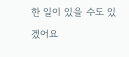한 일이 있을 수도 있겠어요